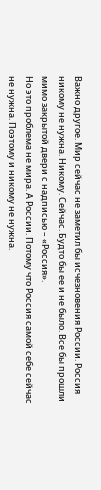Важно другое. Мир сейчас не заметил бы исчезновения России. Россия никому не нужна. Никому. Сейчас. Будто бы ее и не было. Все бы прошли мимо закрытой двери с надписью – «Россия».
Но это проблема не мира. А России. Потому что Россия самой себе сейчас не нужна. Поэтому и никому не нужна.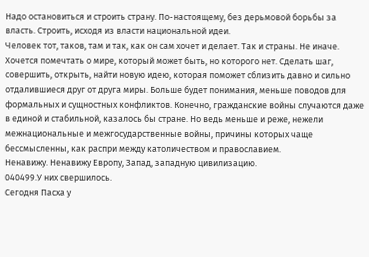Надо остановиться и строить страну. По-настоящему, без дерьмовой борьбы за власть. Строить, исходя из власти национальной идеи.
Человек тот, таков, там и так, как он сам хочет и делает. Так и страны. Не иначе.
Хочется помечтать о мире, который может быть, но которого нет. Сделать шаг, совершить, открыть, найти новую идею, которая поможет сблизить давно и сильно отдалившиеся друг от друга миры. Больше будет понимания, меньше поводов для формальных и сущностных конфликтов. Конечно, гражданские войны случаются даже в единой и стабильной, казалось бы стране. Но ведь меньше и реже, нежели межнациональные и межгосударственные войны, причины которых чаще бессмысленны, как распри между католичеством и православием.
Ненавижу. Ненавижу Европу, Запад, западную цивилизацию.
040499.У них свершилось.
Сегодня Пасха у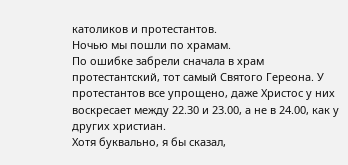католиков и протестантов.
Ночью мы пошли по храмам.
По ошибке забрели сначала в храм протестантский, тот самый Святого Гереона. У протестантов все упрощено, даже Христос у них воскресает между 22.30 и 23.00, а не в 24.00, как у других христиан.
Хотя буквально, я бы сказал,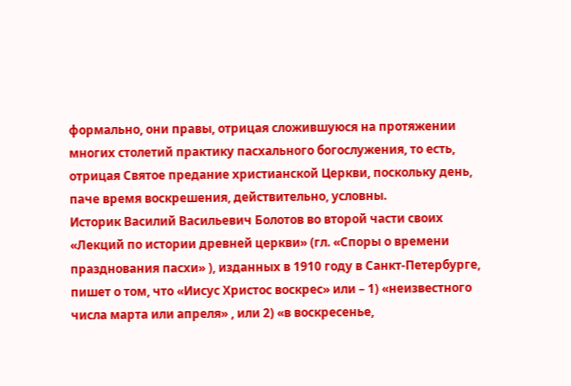формально, они правы, отрицая сложившуюся на протяжении многих столетий практику пасхального богослужения, то есть, отрицая Святое предание христианской Церкви, поскольку день, паче время воскрешения, действительно, условны.
Историк Василий Васильевич Болотов во второй части своих «Лекций по истории древней церкви» (гл. «Споры о времени празднования пасхи» ), изданных в 1910 году в Санкт-Петербурге, пишет о том, что «Иисус Христос воскрес» или – 1) «неизвестного числа марта или апреля» , или 2) «в воскресенье,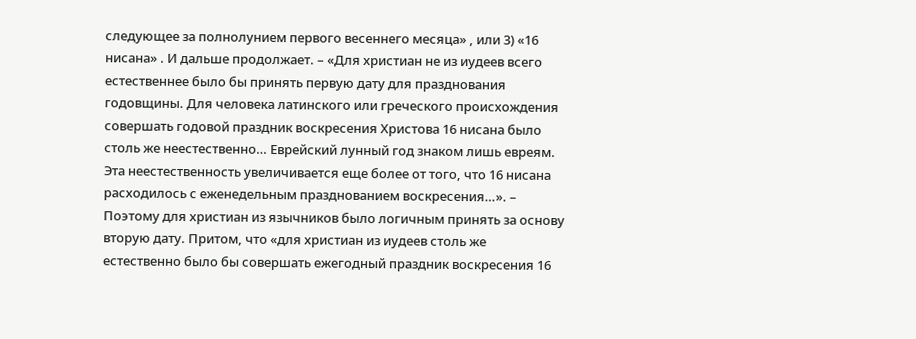следующее за полнолунием первого весеннего месяца» , или 3) «16 нисана» . И дальше продолжает. – «Для христиан не из иудеев всего естественнее было бы принять первую дату для празднования годовщины. Для человека латинского или греческого происхождения совершать годовой праздник воскресения Христова 16 нисана было столь же неестественно… Еврейский лунный год знаком лишь евреям. Эта неестественность увеличивается еще более от того, что 16 нисана расходилось с еженедельным празднованием воскресения…». – Поэтому для христиан из язычников было логичным принять за основу вторую дату. Притом, что «для христиан из иудеев столь же естественно было бы совершать ежегодный праздник воскресения 16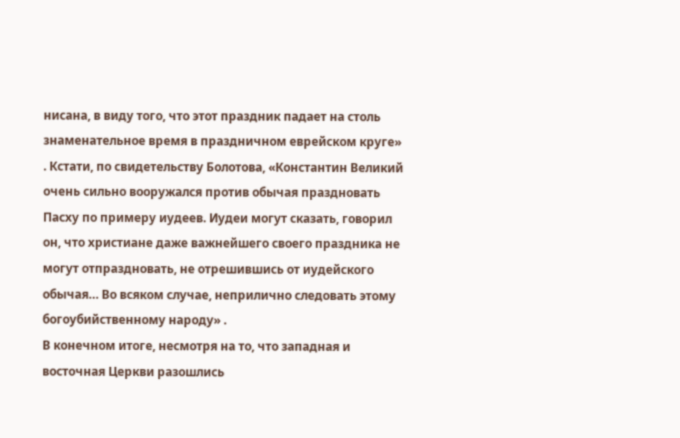нисана, в виду того, что этот праздник падает на столь знаменательное время в праздничном еврейском круге» . Кстати, по свидетельству Болотова, «Константин Великий очень сильно вооружался против обычая праздновать Пасху по примеру иудеев. Иудеи могут сказать, говорил он, что христиане даже важнейшего своего праздника не могут отпраздновать, не отрешившись от иудейского обычая… Во всяком случае, неприлично следовать этому богоубийственному народу» .
В конечном итоге, несмотря на то, что западная и восточная Церкви разошлись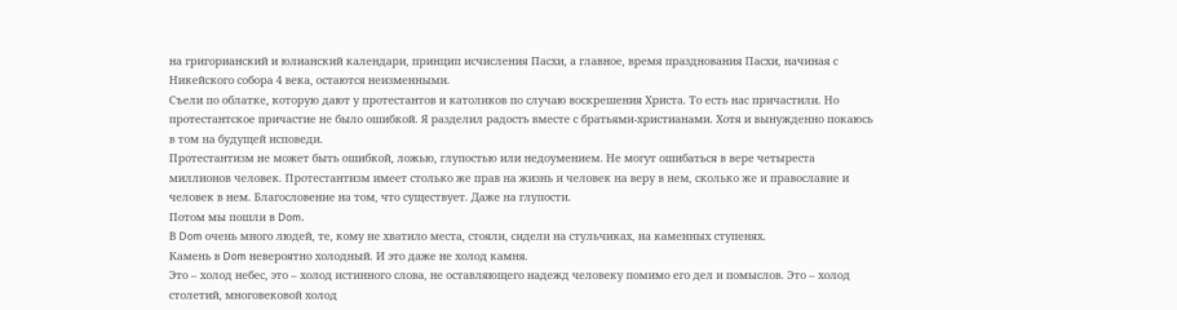на григорианский и юлианский календари, принцип исчисления Пасхи, а главное, время празднования Пасхи, начиная с Никейского собора 4 века, остаются неизменными.
Съели по облатке, которую дают у протестантов и католиков по случаю воскрешения Христа. То есть нас причастили. Но протестантское причастие не было ошибкой. Я разделил радость вместе с братьями-христианами. Хотя и вынужденно покаюсь в том на будущей исповеди.
Протестантизм не может быть ошибкой, ложью, глупостью или недоумением. Не могут ошибаться в вере четыреста миллионов человек. Протестантизм имеет столько же прав на жизнь и человек на веру в нем, сколько же и православие и человек в нем. Благословение на том, что существует. Даже на глупости.
Потом мы пошли в Dom.
В Dom очень много людей, те, кому не хватило места, стояли, сидели на стульчиках, на каменных ступенях.
Камень в Dom невероятно холодный. И это даже не холод камня.
Это – холод небес, это – холод истинного слова, не оставляющего надежд человеку помимо его дел и помыслов. Это – холод столетий, многовековой холод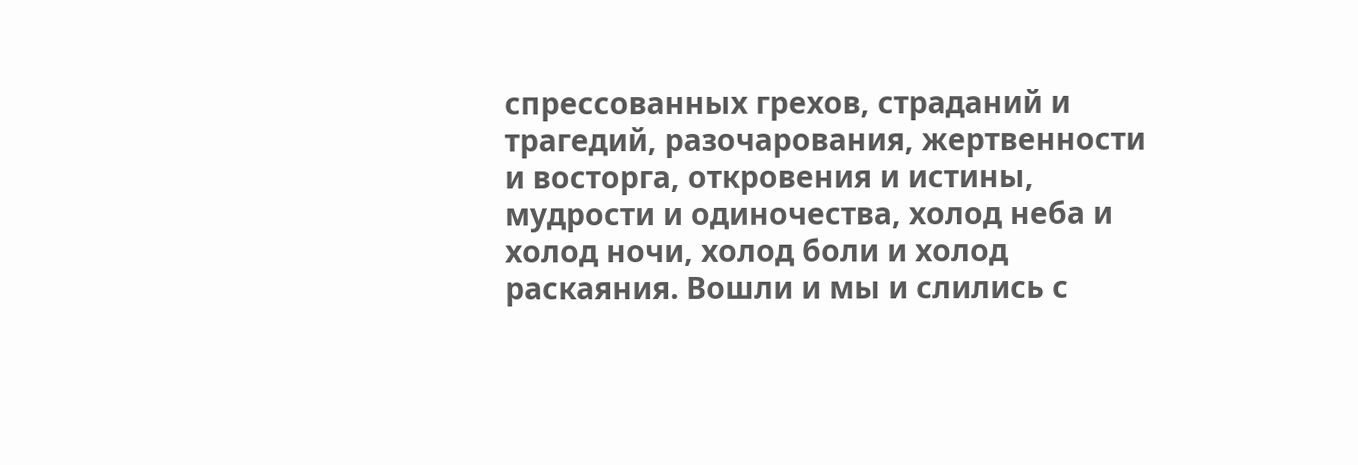спрессованных грехов, страданий и трагедий, разочарования, жертвенности и восторга, откровения и истины, мудрости и одиночества, холод неба и холод ночи, холод боли и холод раскаяния. Вошли и мы и слились с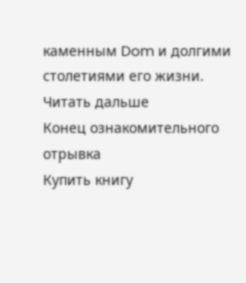каменным Dom и долгими столетиями его жизни.
Читать дальше
Конец ознакомительного отрывка
Купить книгу